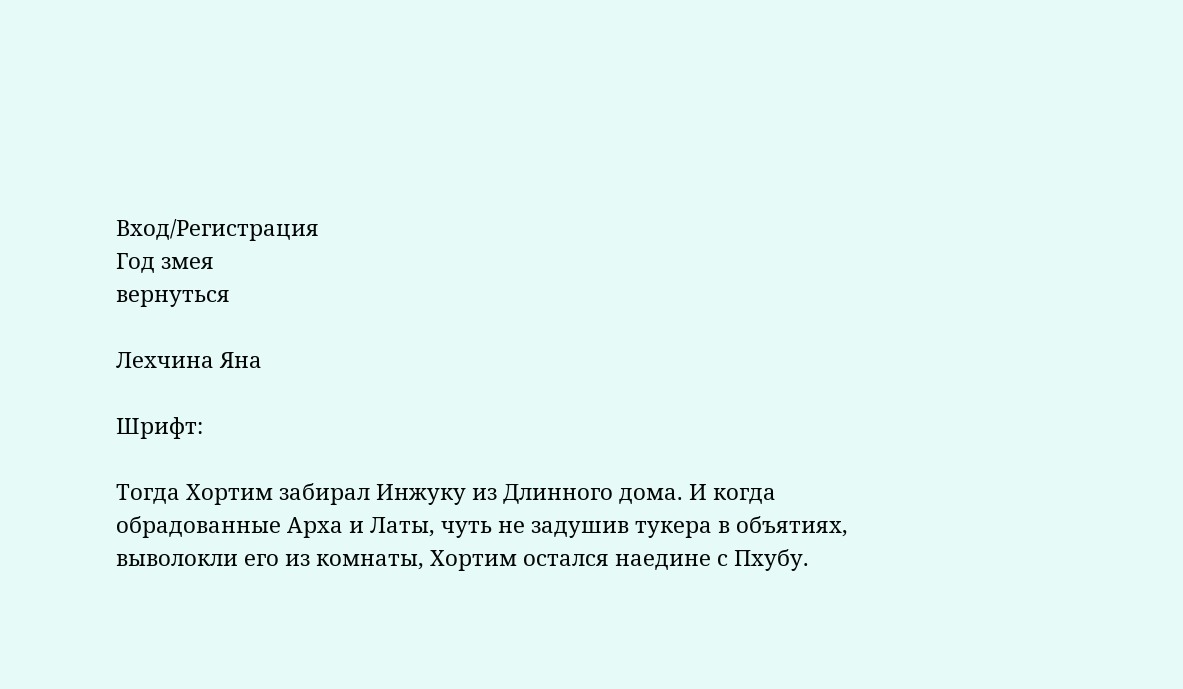Вход/Регистрация
Год змея
вернуться

Лехчина Яна

Шрифт:

Тогда Хортим забирал Инжуку из Длинного дома. И когда обрадованные Арха и Латы, чуть не задушив тукера в объятиях, выволокли его из комнаты, Хортим остался наедине с Пхубу.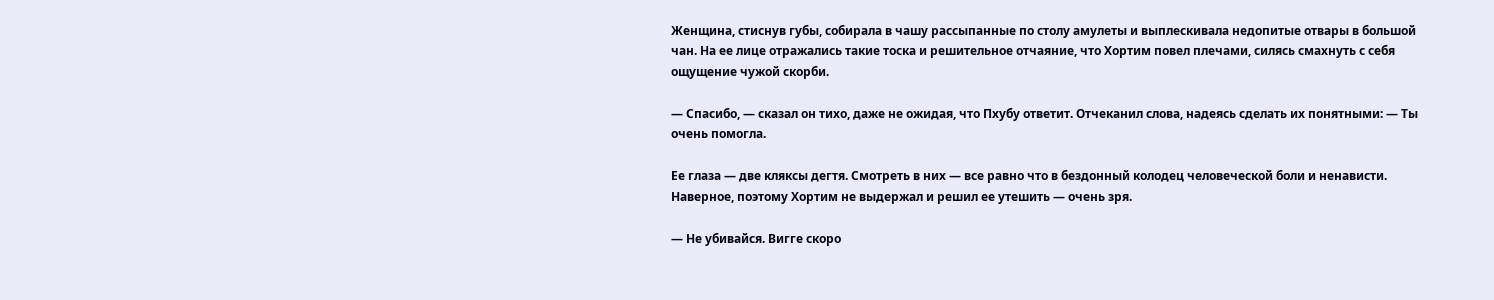Женщина, стиснув губы, собирала в чашу рассыпанные по столу амулеты и выплескивала недопитые отвары в большой чан. На ее лице отражались такие тоска и решительное отчаяние, что Хортим повел плечами, силясь смахнуть с себя ощущение чужой скорби.

— Спасибо, — сказал он тихо, даже не ожидая, что Пхубу ответит. Отчеканил слова, надеясь сделать их понятными: — Ты очень помогла.

Ее глаза — две кляксы дегтя. Смотреть в них — все равно что в бездонный колодец человеческой боли и ненависти. Наверное, поэтому Хортим не выдержал и решил ее утешить — очень зря.

— Не убивайся. Вигге скоро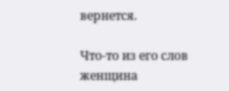вернется.

Что-то из его слов женщина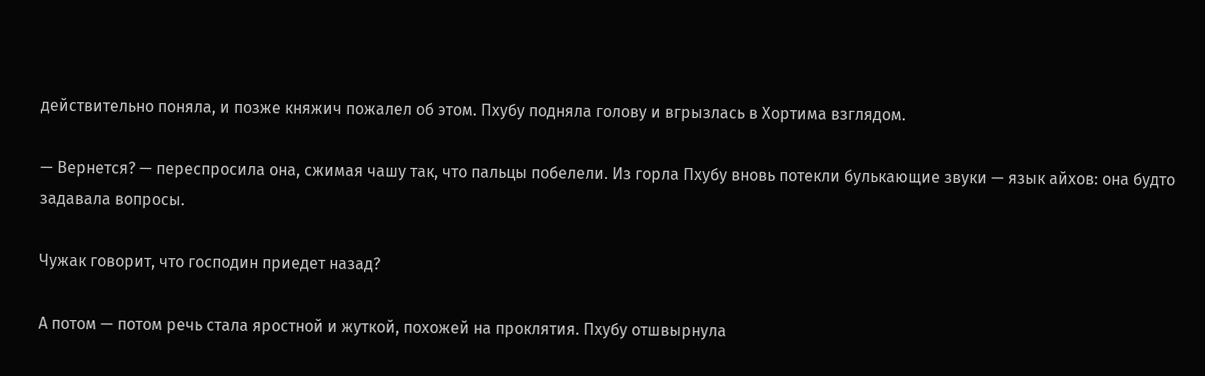действительно поняла, и позже княжич пожалел об этом. Пхубу подняла голову и вгрызлась в Хортима взглядом.

— Вернется? — переспросила она, сжимая чашу так, что пальцы побелели. Из горла Пхубу вновь потекли булькающие звуки — язык айхов: она будто задавала вопросы.

Чужак говорит, что господин приедет назад?

А потом — потом речь стала яростной и жуткой, похожей на проклятия. Пхубу отшвырнула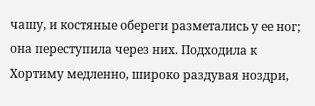чашу, и костяные обереги разметались у ее ног; она переступила через них. Подходила к Хортиму медленно, широко раздувая ноздри,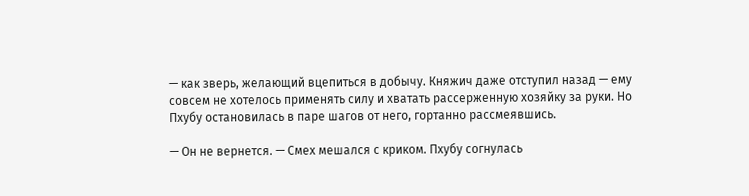— как зверь, желающий вцепиться в добычу. Княжич даже отступил назад — ему совсем не хотелось применять силу и хватать рассерженную хозяйку за руки. Но Пхубу остановилась в паре шагов от него, гортанно рассмеявшись.

— Он не вернется. — Смех мешался с криком. Пхубу согнулась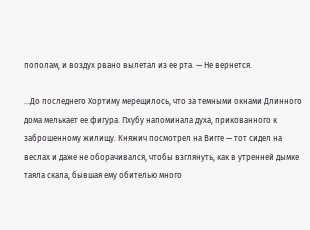пополам, и воздух рвано вылетал из ее рта. — Не вернется.

…До последнего Хортиму мерещилось, что за темными окнами Длинного дома мелькает ее фигура. Пхубу напоминала духа, прикованного к заброшенному жилищу. Княжич посмотрел на Вигге — тот сидел на веслах и даже не оборачивался, чтобы взглянуть, как в утренней дымке таяла скала, бывшая ему обителью много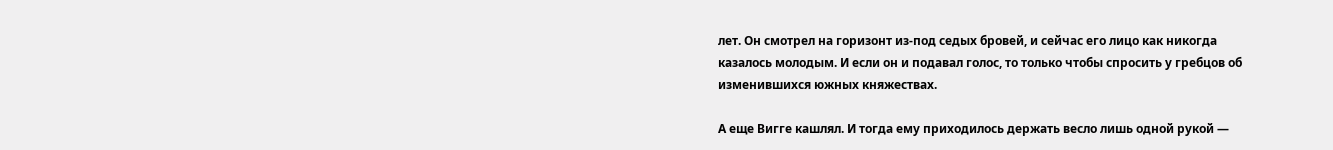лет. Он смотрел на горизонт из-под седых бровей, и сейчас его лицо как никогда казалось молодым. И если он и подавал голос, то только чтобы спросить у гребцов об изменившихся южных княжествах.

А еще Вигге кашлял. И тогда ему приходилось держать весло лишь одной рукой —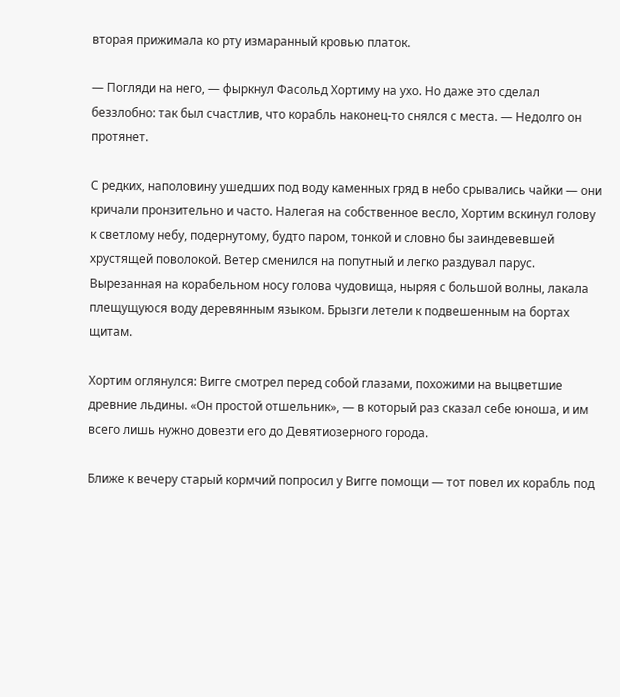вторая прижимала ко рту измаранный кровью платок.

— Погляди на него, — фыркнул Фасольд Хортиму на ухо. Но даже это сделал беззлобно: так был счастлив, что корабль наконец-то снялся с места. — Недолго он протянет.

С редких, наполовину ушедших под воду каменных гряд в небо срывались чайки — они кричали пронзительно и часто. Налегая на собственное весло, Хортим вскинул голову к светлому небу, подернутому, будто паром, тонкой и словно бы заиндевевшей хрустящей поволокой. Ветер сменился на попутный и легко раздувал парус. Вырезанная на корабельном носу голова чудовища, ныряя с большой волны, лакала плещущуюся воду деревянным языком. Брызги летели к подвешенным на бортах щитам.

Хортим оглянулся: Вигге смотрел перед собой глазами, похожими на выцветшие древние льдины. «Он простой отшельник», — в который раз сказал себе юноша, и им всего лишь нужно довезти его до Девятиозерного города.

Ближе к вечеру старый кормчий попросил у Вигге помощи — тот повел их корабль под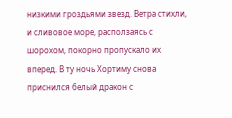низкими гроздьями звезд. Ветра стихли, и сливовое море, расползаясь с шорохом, покорно пропускало их вперед. В ту ночь Хортиму снова приснился белый дракон с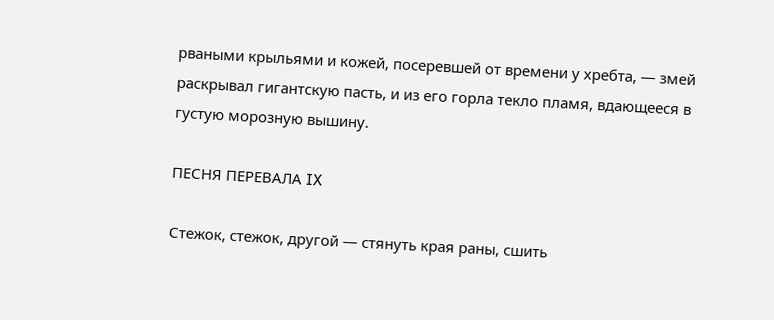рваными крыльями и кожей, посеревшей от времени у хребта, — змей раскрывал гигантскую пасть, и из его горла текло пламя, вдающееся в густую морозную вышину.

ПЕСНЯ ПЕРЕВАЛА IX

Стежок, стежок, другой — стянуть края раны, сшить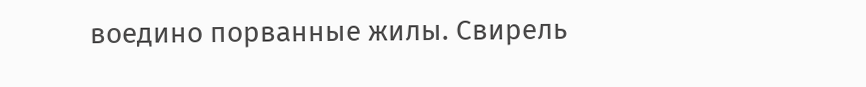воедино порванные жилы. Свирель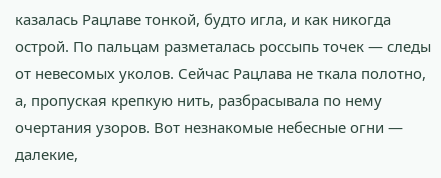казалась Рацлаве тонкой, будто игла, и как никогда острой. По пальцам разметалась россыпь точек — следы от невесомых уколов. Сейчас Рацлава не ткала полотно, а, пропуская крепкую нить, разбрасывала по нему очертания узоров. Вот незнакомые небесные огни — далекие,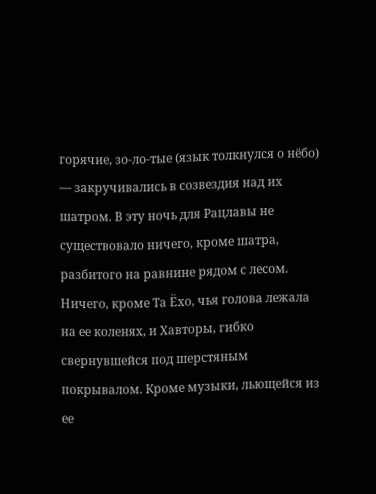горячие, зо-ло-тые (язык толкнулся о нёбо) — закручивались в созвездия над их шатром. В эту ночь для Рацлавы не существовало ничего, кроме шатра, разбитого на равнине рядом с лесом. Ничего, кроме Та Ёхо, чья голова лежала на ее коленях, и Хавторы, гибко свернувшейся под шерстяным покрывалом. Кроме музыки, льющейся из ее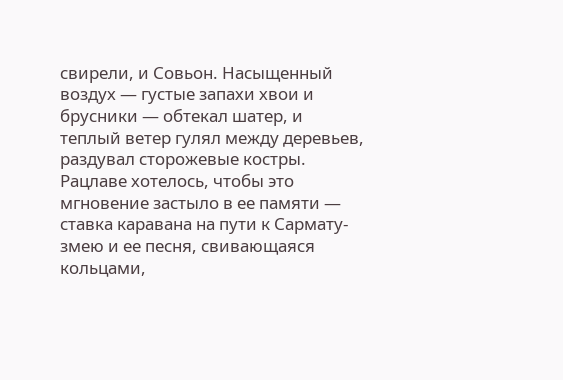свирели, и Совьон. Насыщенный воздух — густые запахи хвои и брусники — обтекал шатер, и теплый ветер гулял между деревьев, раздувал сторожевые костры. Рацлаве хотелось, чтобы это мгновение застыло в ее памяти — ставка каравана на пути к Сармату-змею и ее песня, свивающаяся кольцами,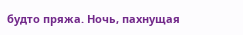будто пряжа. Ночь, пахнущая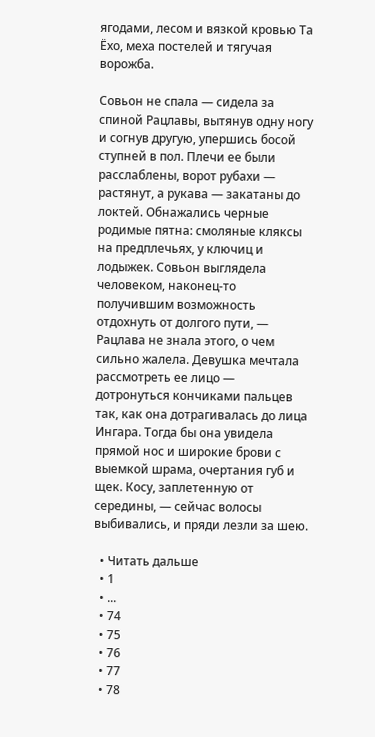ягодами, лесом и вязкой кровью Та Ёхо, меха постелей и тягучая ворожба.

Совьон не спала — сидела за спиной Рацлавы, вытянув одну ногу и согнув другую, упершись босой ступней в пол. Плечи ее были расслаблены, ворот рубахи — растянут, а рукава — закатаны до локтей. Обнажались черные родимые пятна: смоляные кляксы на предплечьях, у ключиц и лодыжек. Совьон выглядела человеком, наконец-то получившим возможность отдохнуть от долгого пути, — Рацлава не знала этого, о чем сильно жалела. Девушка мечтала рассмотреть ее лицо — дотронуться кончиками пальцев так, как она дотрагивалась до лица Ингара. Тогда бы она увидела прямой нос и широкие брови с выемкой шрама, очертания губ и щек. Косу, заплетенную от середины, — сейчас волосы выбивались, и пряди лезли за шею.

  • Читать дальше
  • 1
  • ...
  • 74
  • 75
  • 76
  • 77
  • 78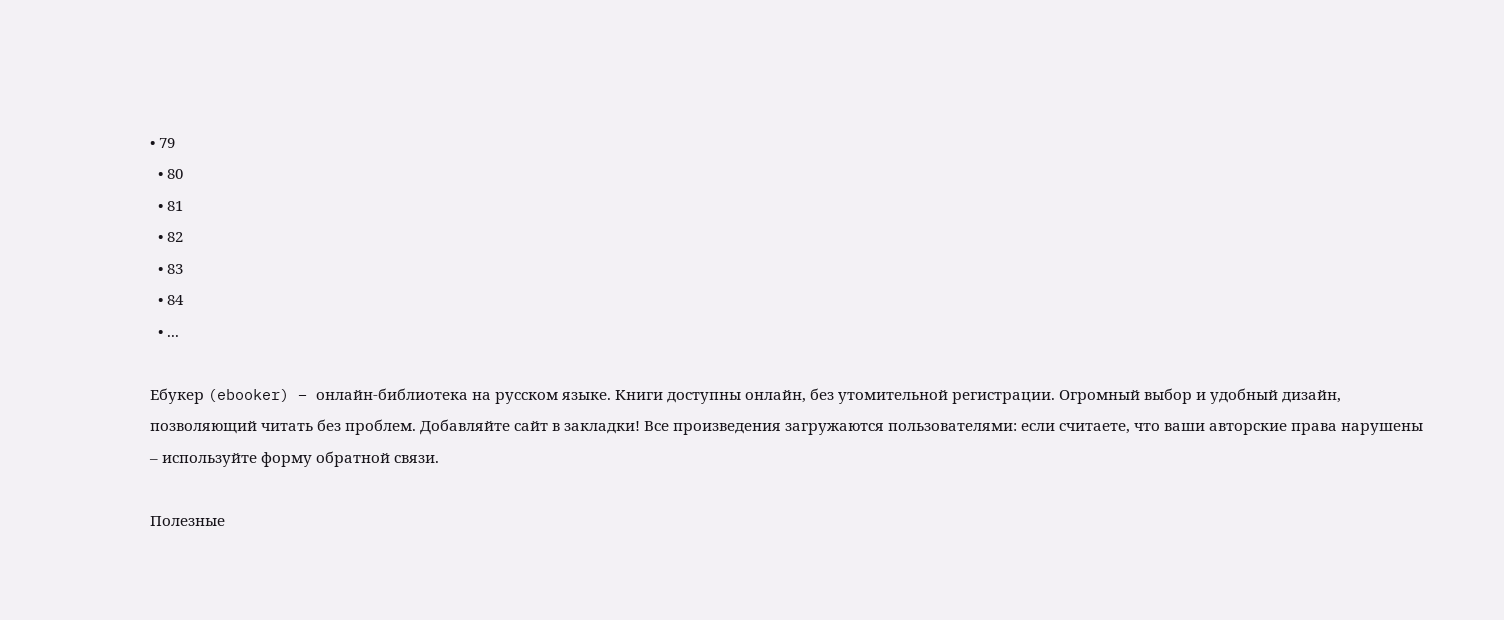• 79
  • 80
  • 81
  • 82
  • 83
  • 84
  • ...

Ебукер (ebooker) – онлайн-библиотека на русском языке. Книги доступны онлайн, без утомительной регистрации. Огромный выбор и удобный дизайн, позволяющий читать без проблем. Добавляйте сайт в закладки! Все произведения загружаются пользователями: если считаете, что ваши авторские права нарушены – используйте форму обратной связи.

Полезные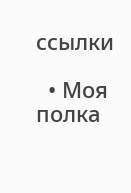ссылки

  • Моя полка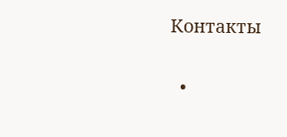Контакты

  •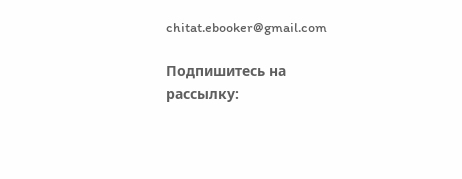chitat.ebooker@gmail.com

Подпишитесь на рассылку: